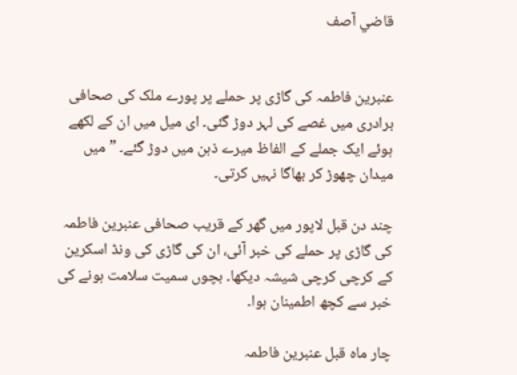قاضي آصف


عنبرین فاطمہ کی گاڑی پر حملے پر پورے ملک کی صحافی برادری میں غصے کی لہر دوڑ گئی۔ ای میل میں ان کے لکھے ہوئے ایک جملے کے الفاظ میرے ذہن میں دوڑ گئے۔ ” میں میدان چھوڑ کر بھاگا نہیں کرتی۔

چند دن قبل لاپور میں گھر کے قریب صحافی عنبرین فاطمہ کی گاڑی پر حملے کی خبر آئی، ان کی گاڑی کی ونڈ اسکرین کے کرچی کرچی شیشہ دیکھا۔ بچوں سمیت سلامت ہونے کی خبر سے کچھ اطمینان ہوا۔

چار ماہ قبل عنبرین فاطمہ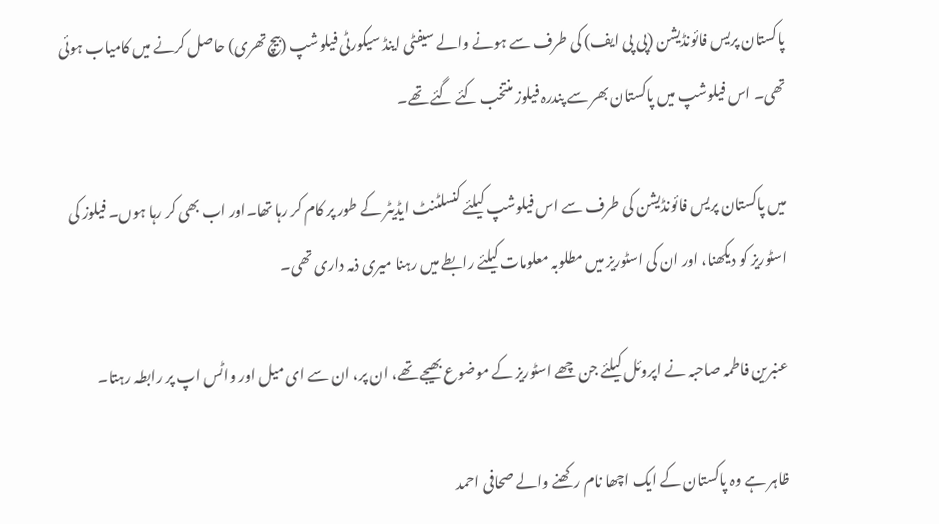پاکستان پریس فائونڈیشن (پی پی ایف) کی طرف سے ہونے والے سیفٹی اینڈ سیکورٹی فیلوشپ (بیچ تھری) حاصل کرنے میں کامیاب ہوئی تھی۔ اس فیلوشپ میں پاکستان بھر سے پندرہ فیلوز منتخب کئے گئے تھے۔

میں پاکستان پریس فائونڈیشن کی طرف سے اس فیلوشپ کیلئے کنسلٹنٹ ایڈیٹر کے طور پر کام کر رہا تھا۔اور اب بھی کر رہا ہوں۔ فیلوز کی اسٹوریز کو دیکھنا، اور ان کی اسٹوریز میں مطلوبہ معلومات کیلئے رابطے میں رہنا میری ذمہ داری تھی۔

عنبرین فاطمہ صاحبہ نے اپروئل کیلئے جن چھے اسٹوریز کے موضوع بھیجے تھے، ان پر، ان سے ای میل اور واٹس اپ پر رابطہ رہتا۔

ظاہر ہے وہ پاکستان کے ایک اچھا نام رکھنے والے صحافی احمد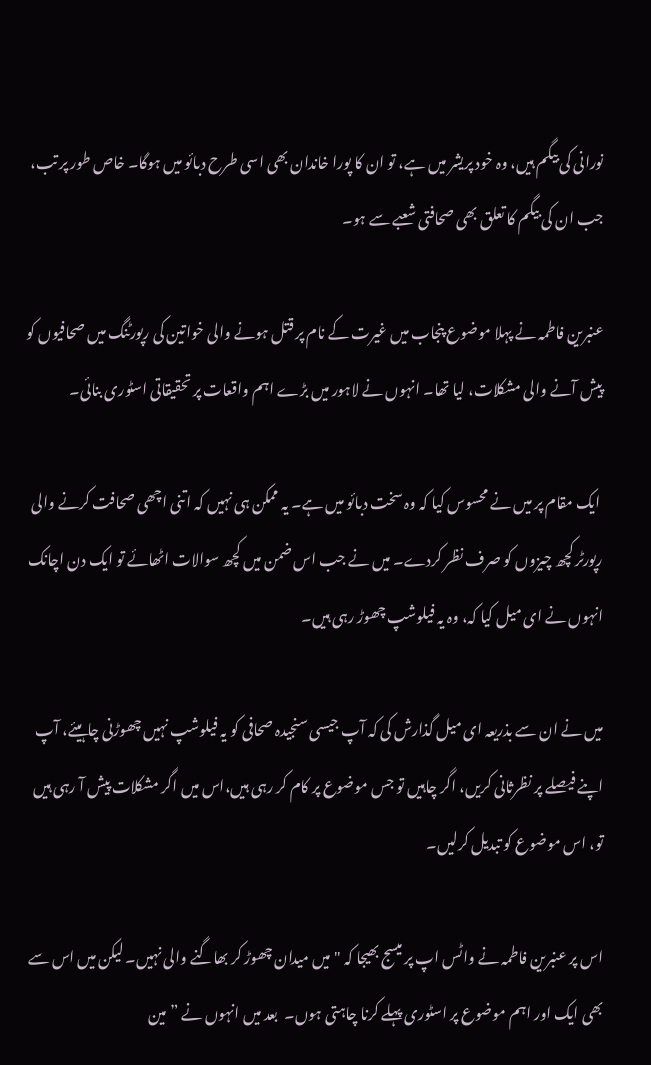نورانی کی بیگم ہیں، وہ خود پریشر میں ہے، تو ان کا پورا خاندان بھی اسی طرح دبائو میں ہوگا۔ خاص طور پر تب، جب ان کی بیگم کا تعلق بھی صحافتی شعبے سے ہو۔

عنبرین فاطمہ نے پہلا موضوع پنجاب میں غیرت کے نام پر قتل ہونے والی خواتین کی رپورٹنگ میں صحافیوں کو پیش آنے والی مشکلات، لیا تھا۔ انہوں نے لاہور میں بڑے اہم واقعات پر تحقیقاتی اسٹوری بنائی۔

 ایک مقام پر میں نے محسوس کیا کہ وہ سخت دبائو میں ہے۔ یہ ممکن ہی نہیں کہ اتنی اچھی صحافت کرنے والی رپورٹر کچھ چیزوں کو صرف نظر کردے۔ میں نے جب اس ضمن میں کچھ سوالات اٹھائے تو ایک دن اچانک انہوں نے ای میل کیا کہ، وہ یہ فیلوشپ چھوڑ رہی ہیں۔

میں نے ان سے بذریعہ ای میل گذارش کی کہ آپ جیسی سنجیدہ صحافی کو یہ فیلوشپ نہیں چھوڑنی چاہیئے، آپ اپنے فیصلے پر نظرثانی کریں، اگر چاہیں تو جس موضوع پر کام کر رہی ہیں،اس میں اگر مشکلات پیش آ رہی ہیں تو، اس موضوع کو تبدیل کرلیں۔

اس پر عنبرین فاطمہ نے واٹس اپ پر میسج بھیجا کہ "میں میدان چھوڑ کر بھاگنے والی نہیں۔ لیکن میں اس سے بھی ایک اور اہم موضوع پر اسٹوری پہلے کرنا چاہتی ہوں۔  بعد میں انہوں نے ” مین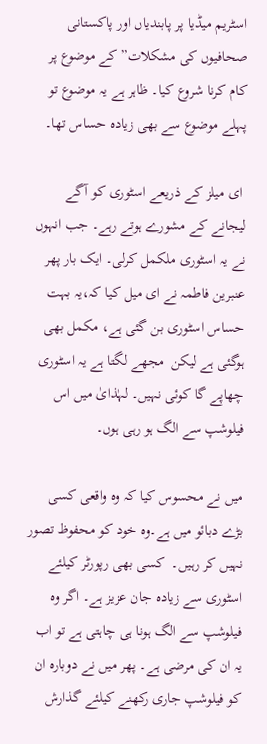اسٹریم میڈیا پر پابندیاں اور پاکستانی صحافیوں کی مشکلات” کے موضوع پر کام کرنا شروع کیا۔ ظاہر ہے یہ موضوع تو پہلے موضوع سے بھی زیادہ حساس تھا۔

 ای میلز کے ذریعے اسٹوری کو آگے لیجانے کے مشورے ہوتے رہے۔ جب انہوں نے یہ اسٹوری ملکمل کرلی۔ ایک بار پھر عنبرین فاطمہ نے ای میل کیا کہ،یہ بہت حساس اسٹوری بن گئی ہے، مکمل بھی ہوگئی ہے لیکن  مجھے لگتا ہے یہ اسٹوری چھاپے گا کوئی نہیں۔ لہٰذایٰ میں اس فیلوشپ سے الگ ہو رہی ہوں۔

میں نے محسوس کیا کہ وہ واقعی کسی بڑے دبائو میں ہے۔وہ خود کو محفوظ تصور نہیں کر رہیں۔  کسی بھی رپورٹر کیلئے اسٹوری سے زیادہ جان عزیز ہے۔ اگر وہ فیلوشپ سے الگ ہونا ہی چاہتی ہے تو اب یہ ان کی مرضی ہے۔ پھر میں نے دوبارہ ان کو فیلوشپ جاری رکھنے کیلئے گذارش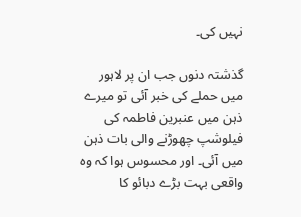نہیں کی۔

گذشتہ دنوں جب ان پر لاہور میں حملے کی خبر آئی تو میرے ذہن میں عنبرین فاطمہ کی فیلوشپ چھوڑنے والی بات ذہن میں آئی۔ اور محسوس ہوا کہ وہ واقعی بہت بڑے دبائو کا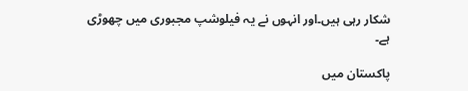شکار رہی ہیں۔اور انہوں نے یہ فیلوشپ مجبوری میں چھوڑی ہے۔

پاکستان میں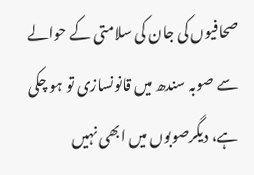صحافیوں کی جان کی سلامتی کے حوالے سے صوبہ سندھ میں قانونسازی تو ہو چکی ہے، دیگرصوبوں میں ابھی نہیں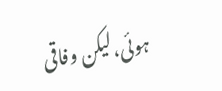ہوئی،لیکن وفاقی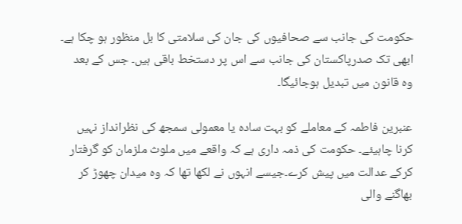حکومت کی جانب سے صحافیوں کی جان کی سلامتی کا بل منظور ہو چکا ہے۔ ابھی تک صدرپاکستان کی جانب سے اس پر دستخط باقی ہیں۔ جس کے بعد وہ قانون میں تبدیل ہوجائیگا۔

عنبرین فاطمہ کے معاملے کو بہت سادہ یا معمولی سمجھ کی نظرانداز نہیں کرنا چاہیئے۔ حکومت کی ذمہ داری ہے کہ واقعے میں ملوث ملزمان کو گرفتار کرکے عدالت میں پیش کرے۔جیسے انہوں نے لکھا تھا کہ وہ میدان چھوڑ کر بھاگنے والی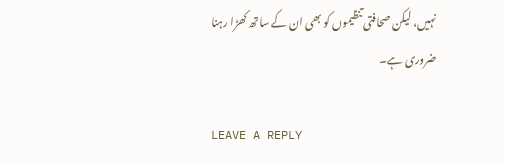نہیں، لیکن صحافتی تنظیموں کو بھی ان کے ساتھ کھڑا رہنا ضروری ہے۔

LEAVE A REPLY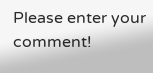Please enter your comment!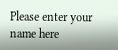Please enter your name here